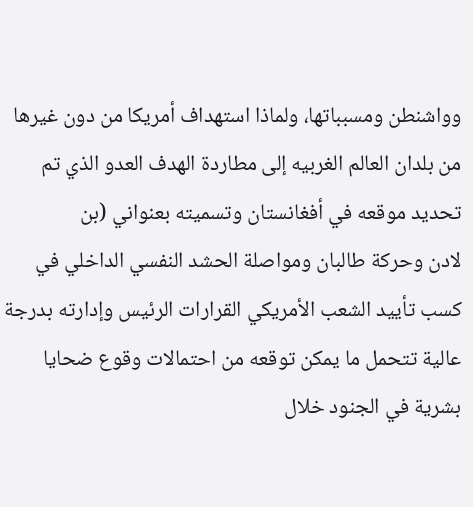وواشنطن ومسبباتها، ولماذا استهداف أمريكا من دون غيرها من بلدان العالم الغربيه إلى مطاردة الهدف العدو الذي تم تحديد موقعه في أفغانستان وتسميته بعنواني (بن
لادن وحركة طالبان ومواصلة الحشد النفسي الداخلي في كسب تأييد الشعب الأمريكي القرارات الرئيس وإدارته بدرجة عالية تتحمل ما يمكن توقعه من احتمالات وقوع ضحايا بشرية في الجنود خلال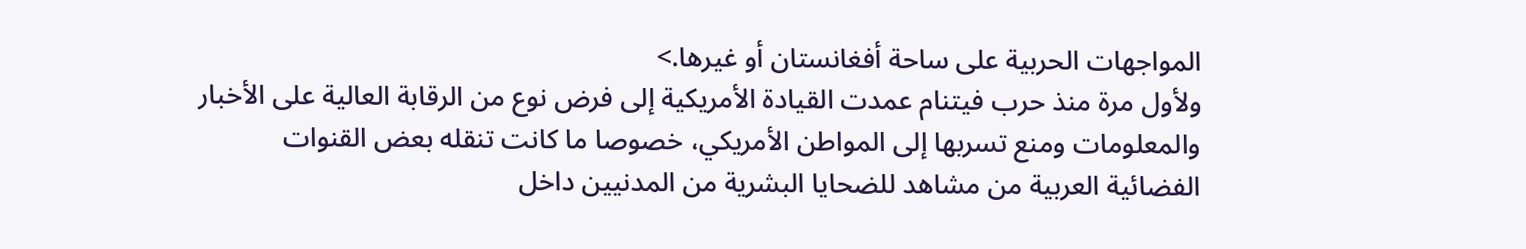المواجهات الحربية على ساحة أفغانستان أو غيرها.>
ولأول مرة منذ حرب فيتنام عمدت القيادة الأمريكية إلى فرض نوع من الرقابة العالية على الأخبار والمعلومات ومنع تسربها إلى المواطن الأمريكي، خصوصا ما كانت تنقله بعض القنوات الفضائية العربية من مشاهد للضحايا البشرية من المدنيين داخل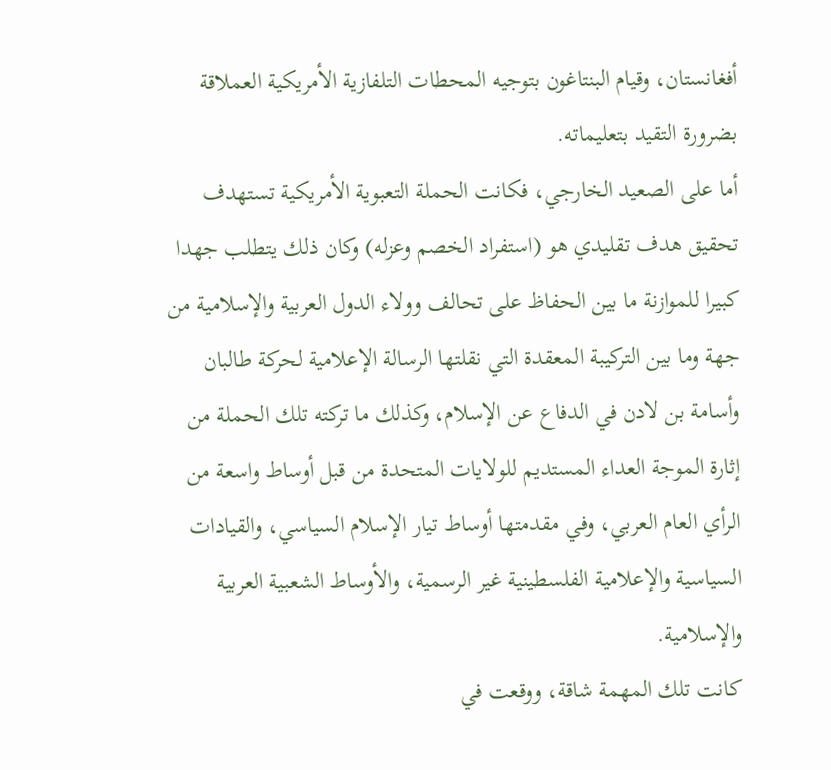أفغانستان، وقيام البنتاغون بتوجيه المحطات التلفازية الأمريكية العملاقة بضرورة التقيد بتعليماته.
أما على الصعيد الخارجي، فكانت الحملة التعبوية الأمريكية تستهدف تحقيق هدف تقليدي هو (استفراد الخصم وعزله) وكان ذلك يتطلب جهدا كبيرا للموازنة ما بين الحفاظ على تحالف وولاء الدول العربية والإسلامية من جهة وما بين التركيبة المعقدة التي نقلتها الرسالة الإعلامية لحركة طالبان وأسامة بن لادن في الدفاع عن الإسلام، وكذلك ما تركته تلك الحملة من إثارة الموجة العداء المستديم للولايات المتحدة من قبل أوساط واسعة من الرأي العام العربي، وفي مقدمتها أوساط تيار الإسلام السياسي، والقيادات السياسية والإعلامية الفلسطينية غير الرسمية، والأوساط الشعبية العربية والإسلامية.
كانت تلك المهمة شاقة، ووقعت في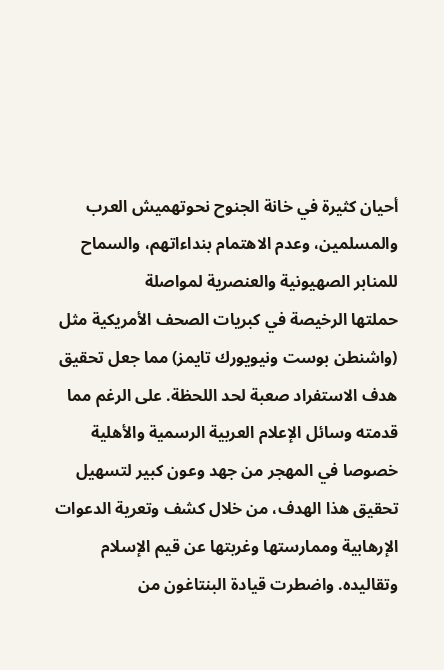أحيان كثيرة في خانة الجنوح نحوتهميش العرب والمسلمين، وعدم الاهتمام بنداءاتهم، والسماح للمنابر الصهيونية والعنصرية لمواصلة
حملتها الرخيصة في كبريات الصحف الأمريكية مثل (واشنطن بوست ونيويورك تايمز) مما جعل تحقيق هدف الاستفراد صعبة لحد اللحظة. على الرغم مما قدمته وسائل الإعلام العربية الرسمية والأهلية خصوصا في المهجر من جهد وعون كبير لتسهيل تحقيق هذا الهدف، من خلال كشف وتعرية الدعوات الإرهابية وممارستها وغربتها عن قيم الإسلام وتقاليده. واضطرت قيادة البنتاغون من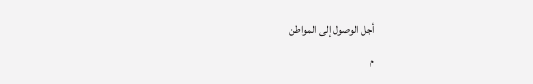أجل الوصول إلى المواطن
م